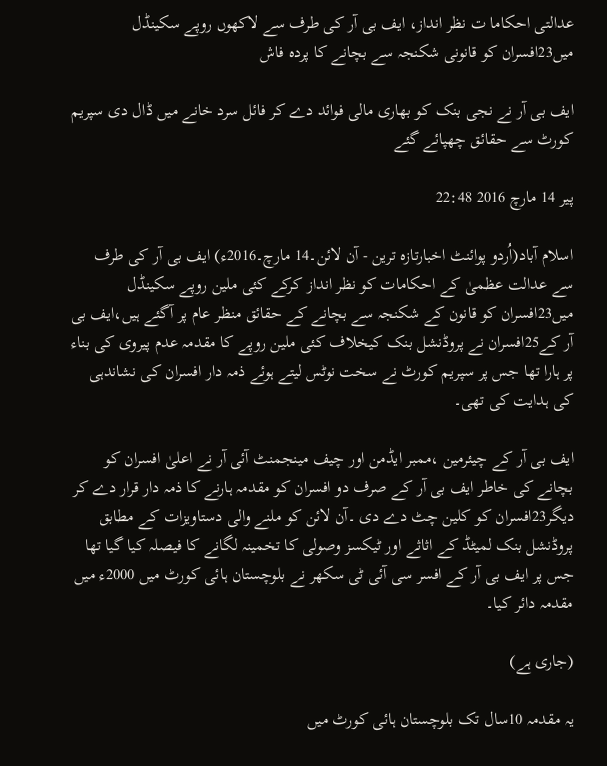عدالتی احکاما ت نظر انداز، ایف بی آر کی طرف سے لاکھوں روپے سکینڈل میں23افسران کو قانونی شکنجہ سے بچانے کا پردہ فاش

ایف بی آر نے نجی بنک کو بھاری مالی فوائد دے کر فائل سرد خانے میں ڈال دی سپریم کورٹ سے حقائق چھپائے گئے

پیر 14 مارچ 2016 22:48

اسلام آباد(اُردو پوائنٹ اخبارتازہ ترین - آن لائن۔14 مارچ۔2016ء) ایف بی آر کی طرف سے عدالت عظمیٰ کے احکامات کو نظر انداز کرکے کئی ملین روپے سکینڈل میں23افسران کو قانون کے شکنجہ سے بچانے کے حقائق منظر عام پر آگئے ہیں،ایف بی آر کے25افسران نے پروڈنشل بنک کیخلاف کئی ملین روپے کا مقدمہ عدم پیروی کی بناء پر ہارا تھا جس پر سپریم کورٹ نے سخت نوٹس لیتے ہوئے ذمہ دار افسران کی نشاندہی کی ہدایت کی تھی۔

ایف بی آر کے چیئرمین ،ممبر ایڈمن اور چیف مینجمنٹ آئی آر نے اعلیٰ افسران کو بچانے کی خاطر ایف بی آر کے صرف دو افسران کو مقدمہ ہارنے کا ذمہ دار قرار دے کر دیگر23افسران کو کلین چٹ دے دی ۔آن لائن کو ملنے والی دستاویزات کے مطابق پروڈنشل بنک لمیٹڈ کے اثاثے اور ٹیکسز وصولی کا تخمینہ لگانے کا فیصلہ کیا گیا تھا جس پر ایف بی آر کے افسر سی آئی ٹی سکھر نے بلوچستان ہائی کورٹ میں 2000ء میں مقدمہ دائر کیا۔

(جاری ہے)

یہ مقدمہ 10سال تک بلوچستان ہائی کورٹ میں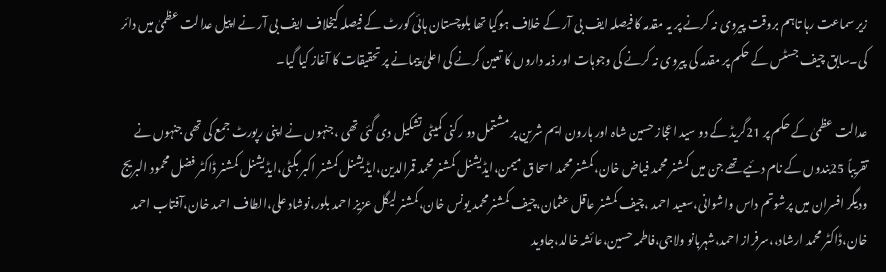زیر سماعت رہا تاہم بروقت پیروی نہ کرنے پر یہ مقدمہ کا فیصلہ ایف بی آر کے خلاف ہوگیا تھا بلوچستان ہائی کورٹ کے فیصلہ کیخلاف ایف بی آر نے اپیل عدالت عظمیٰ میں دائر کی۔سابق چیف جسٹس کے حکم پر مقدمہ کی پیروی نہ کرنے کی وجوہات اور ذمہ داروں کا تعین کرنے کی اعلیٰ پیمانے پر تحقیقات کا آغاز کیا گیا۔

عدالت عظمیٰ کے حکم پر 21گریڈ کے دو سید اعجاز حسین شاہ اور ہارون ایم شرین پر مشتمل دو رکنی کمیٹی تشکیل دی گئی تھی ،جنہوں نے اپنی رپورٹ جمع کی تھی جنہوں نے تقریباً 25بندوں کے نام دئیے تھے جن میں کمشنر محمد فیاض خان،کمشنر محمد اسحاق میمن،ایڈیشنل کمشنر محمد قمرالدین،ایڈیشنل کمشنر اکبر بگٹی،ایڈیشنل کمشنر ڈاکٹر فضل محمود البریج ودیگر افسران میں پرشوتم داس واشوانی،سعید احمد ،چیف کمشنر عاقل عثمان،چیف کمشنر محمد یونس خان،کمشنر لیگل عزیز احمد بلور،نوشاد علی،الطاف احمد خان،آفتاب احمد خان،ڈاکٹر محمد ارشاد،،سرفراز احمد،شہربانو ولاجی،فاطمہ حسین،عائشہ خالد،جاوید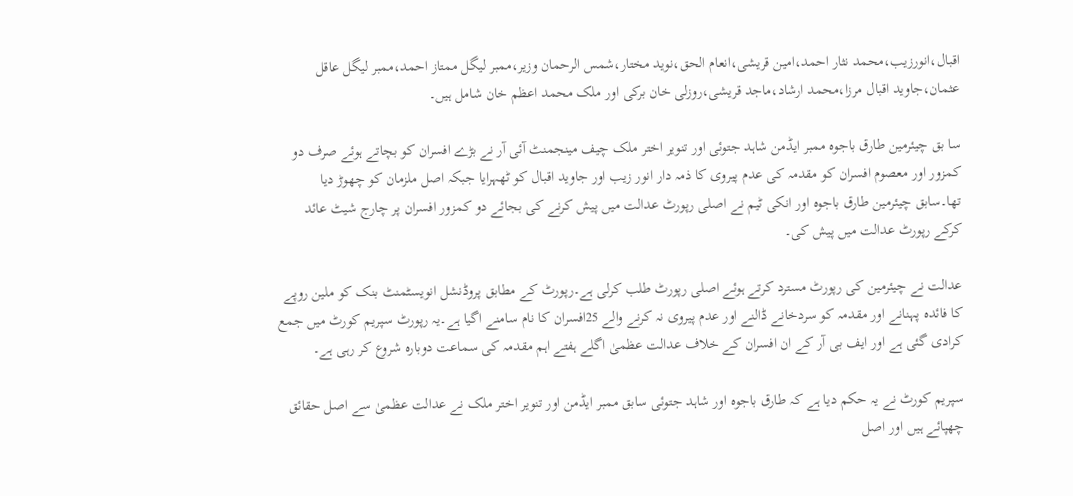اقبال،انورزیب،محمد نثار احمد،امین قریشی،انعام الحق،نوید مختار،شمس الرحمان وزیر،ممبر لیگل ممتاز احمد،ممبر لیگل عاقل عثمان،جاوید اقبال مرزا،محمد ارشاد،ماجد قریشی،روزلی خان برکی اور ملک محمد اعظم خان شامل ہیں۔

سا بق چیئرمین طارق باجوہ ممبر ایڈمن شاہد جتوئی اور تنویر اختر ملک چیف مینجمنٹ آئی آر نے بڑے افسران کو بچاتے ہوئے صرف دو کمزور اور معصوم افسران کو مقدمہ کی عدم پیروی کا ذمہ دار انور زیب اور جاوید اقبال کو ٹھہرایا جبکہ اصل ملزمان کو چھوڑ دیا تھا۔سابق چیئرمین طارق باجوہ اور انکی ٹیم نے اصلی رپورٹ عدالت میں پیش کرنے کی بجائے دو کمزور افسران پر چارج شیٹ عائد کرکے رپورٹ عدالت میں پیش کی۔

عدالت نے چیئرمین کی رپورٹ مسترد کرتے ہوئے اصلی رپورٹ طلب کرلی ہے۔رپورٹ کے مطابق پروڈنشل انویسٹمنٹ بنک کو ملین روپے کا فائدہ پہنانے اور مقدمہ کو سردخانے ڈالنے اور عدم پیروی نہ کرنے والے 25افسران کا نام سامنے اگیا ہے۔یہ رپورٹ سپریم کورٹ میں جمع کرادی گئی ہے اور ایف بی آر کے ان افسران کے خلاف عدالت عظمیٰ اگلے ہفتے اہم مقدمہ کی سماعت دوبارہ شروع کر رہی ہے۔

سپریم کورٹ نے یہ حکم دیا ہے کہ طارق باجوہ اور شاہد جتوئی سابق ممبر ایڈمن اور تنویر اختر ملک نے عدالت عظمیٰ سے اصل حقائق چھپائے ہیں اور اصل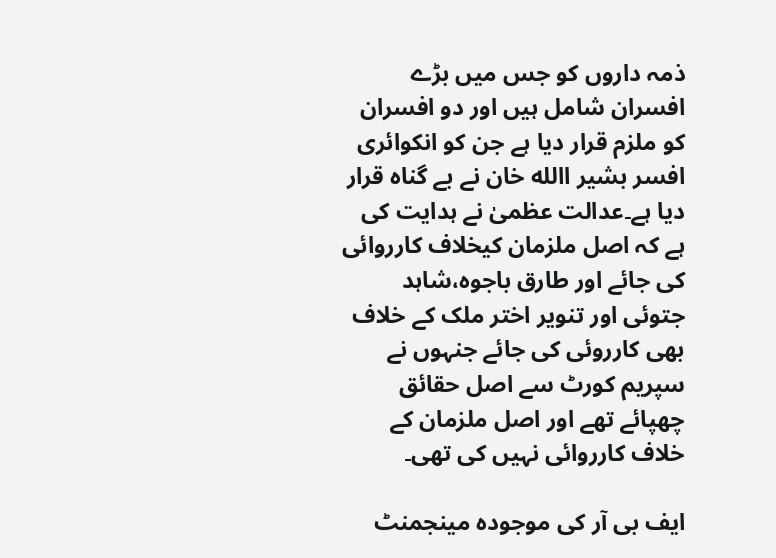ذمہ داروں کو جس میں بڑے افسران شامل ہیں اور دو افسران کو ملزم قرار دیا ہے جن کو انکوائری افسر بشیر االله خان نے بے گناہ قرار دیا ہے۔عدالت عظمیٰ نے ہدایت کی ہے کہ اصل ملزمان کیخلاف کارروائی کی جائے اور طارق باجوہ،شاہد جتوئی اور تنویر اختر ملک کے خلاف بھی کارروئی کی جائے جنہوں نے سپریم کورٹ سے اصل حقائق چھپائے تھے اور اصل ملزمان کے خلاف کارروائی نہیں کی تھی۔

ایف بی آر کی موجودہ مینجمنٹ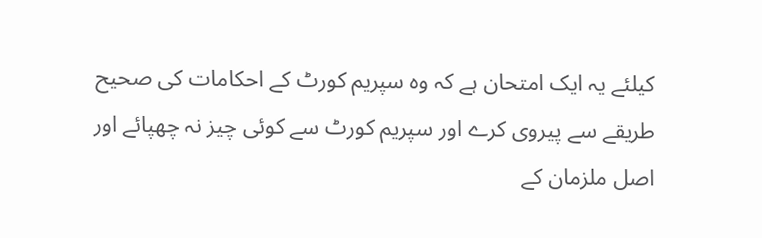کیلئے یہ ایک امتحان ہے کہ وہ سپریم کورٹ کے احکامات کی صحیح طریقے سے پیروی کرے اور سپریم کورٹ سے کوئی چیز نہ چھپائے اور اصل ملزمان کے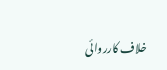خلاف کارروائی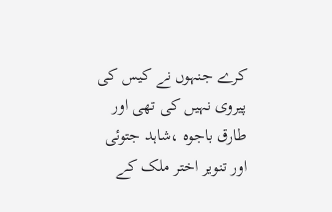کرے جنہوں نے کیس کی پیروی نہیں کی تھی اور طارق باجوہ ،شاہد جتوئی اور تنویر اختر ملک کے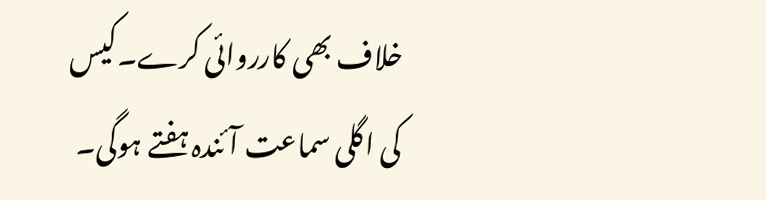خلاف بھی کارروائی کرے۔کیس کی اگلی سماعت آئندہ ہفتے ہوگی۔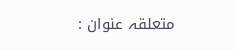متعلقہ عنوان :